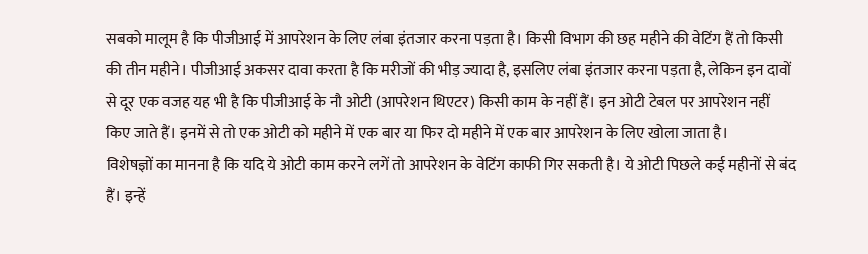सबको मालूम है कि पीजीआई में आपरेशन के लिए लंबा इंतजार करना पड़ता है। किसी विभाग की छह महीने की वेटिंग हैं तो किसी की तीन महीने। पीजीआई अकसर दावा करता है कि मरीजों की भीड़ ज्यादा है, इसलिए लंबा इंतजार करना पड़ता है, लेकिन इन दावों से दूर एक वजह यह भी है कि पीजीआई के नौ ओटी (आपरेशन थिएटर) किसी काम के नहीं हैं। इन ओटी टेबल पर आपरेशन नहीं किए जाते हैं। इनमें से तो एक ओटी को महीने में एक बार या फिर दो महीने में एक बार आपरेशन के लिए खोला जाता है।
विशेषज्ञों का मानना है कि यदि ये ओटी काम करने लगें तो आपरेशन के वेटिंग काफी गिर सकती है। ये ओटी पिछले कई महीनों से बंद हैं। इन्हें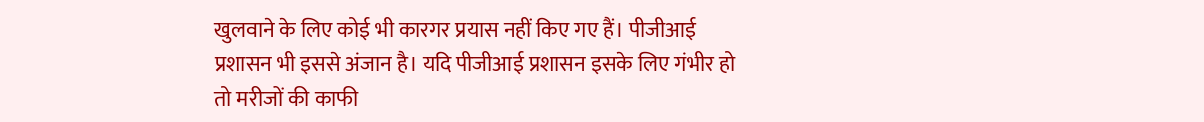खुलवाने के लिए कोई भी कारगर प्रयास नहीं किए गए हैं। पीजीआई प्रशासन भी इससे अंजान है। यदि पीजीआई प्रशासन इसके लिए गंभीर हो तो मरीजों की काफी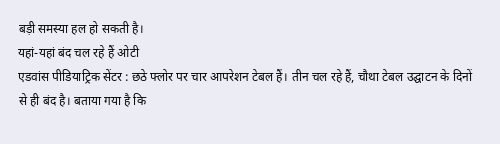बड़ी समस्या हल हो सकती है।
यहां-यहां बंद चल रहे हैं ओटी
एडवांस पीडियाट्रिक सेंटर : छठे फ्लोर पर चार आपरेशन टेबल हैं। तीन चल रहे हैं, चौथा टेबल उद्घाटन के दिनों से ही बंद है। बताया गया है कि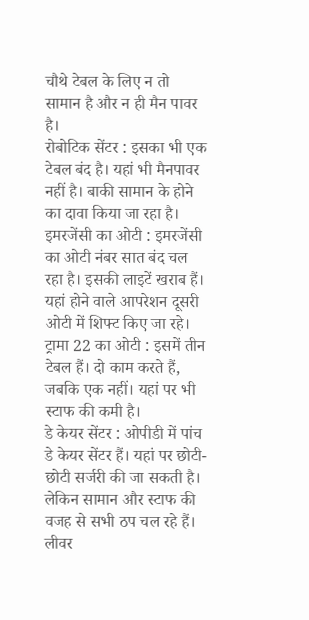चौथे टेबल के लिए न तो सामान है और न ही मैन पावर है।
रोबोटिक सेंटर : इसका भी एक टेबल बंद है। यहां भी मैनपावर नहीं है। बाकी सामान के होने का दावा किया जा रहा है।
इमरजेंसी का ओटी : इमरजेंसी का ओटी नंबर सात बंद चल रहा है। इसकी लाइटें खराब हैं। यहां होने वाले आपरेशन दूसरी ओटी में शिफ्ट किए जा रहे।
ट्रामा 22 का ओटी : इसमें तीन टेबल हैं। दो काम करते हैं, जबकि एक नहीं। यहां पर भी स्टाफ की कमी है।
डे केयर सेंटर : ओपीडी में पांच डे केयर सेंटर हैं। यहां पर छोटी-छोटी सर्जरी की जा सकती है। लेकिन सामान और स्टाफ की वजह से सभी ठप चल रहे हैं।
लीवर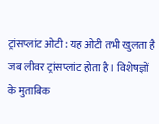ट्रांसप्लांट ओटी : यह ओटी तभी खुलता है जब लीवर ट्रांसप्लांट होता है। विशेषज्ञों के मुताबिक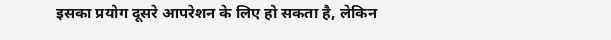इसका प्रयोग दूसरे आपरेशन के लिए हो सकता है, लेकिन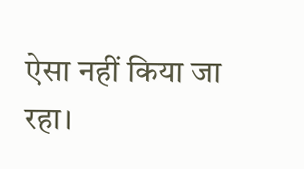ऐसा नहीं किया जा रहा।